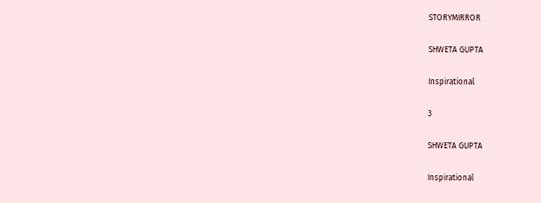STORYMIRROR

SHWETA GUPTA

Inspirational

3

SHWETA GUPTA

Inspirational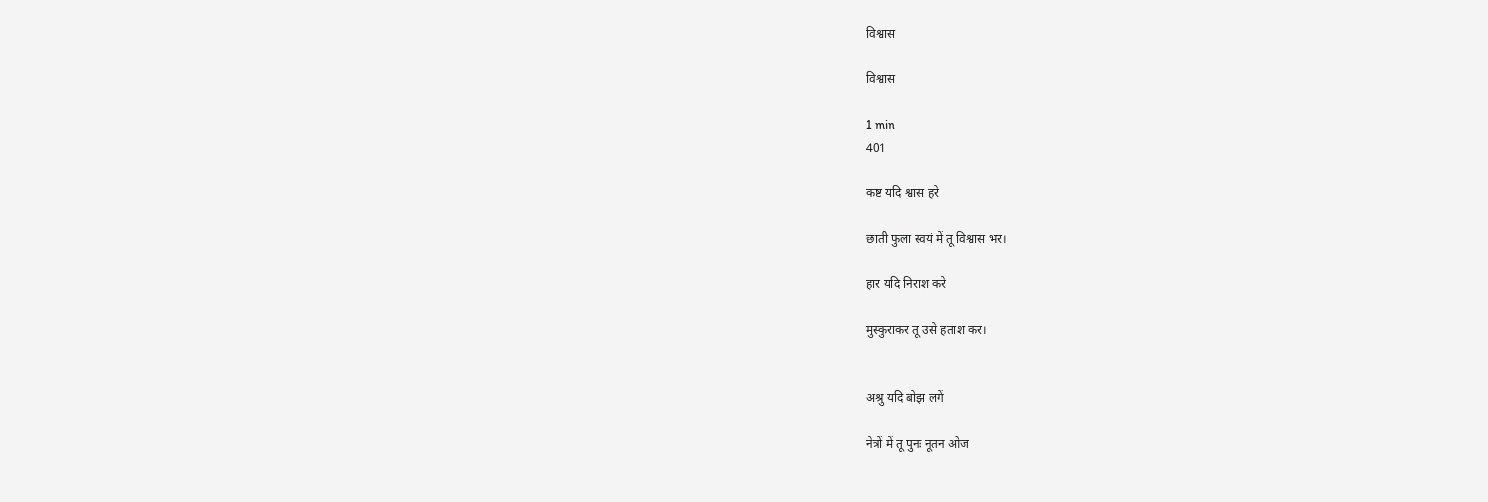विश्वास

विश्वास

1 min
401

कष्ट यदि श्वास हरे

छाती फुला स्वयं में तू विश्वास भर।

हार यदि निराश करे

मुस्कुराकर तू उसे हताश कर।


अश्रु यदि बोझ लगें

नेत्रों में तू पुनः नूतन ओज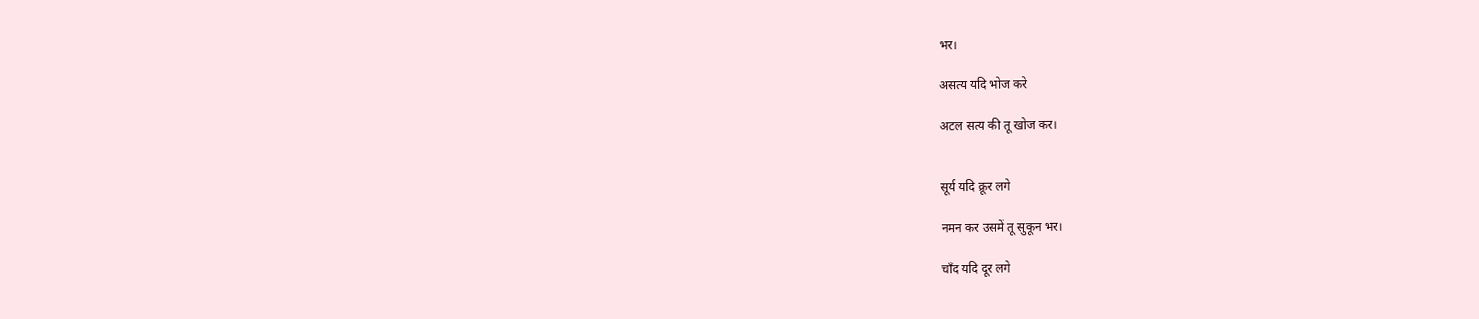भर।

असत्य यदि भोज करे

अटल सत्य की तू खोज कर।


सूर्य यदि क्रूर लगे

नमन कर उसमें तू सुकून भर।

चाँद यदि दूर लगे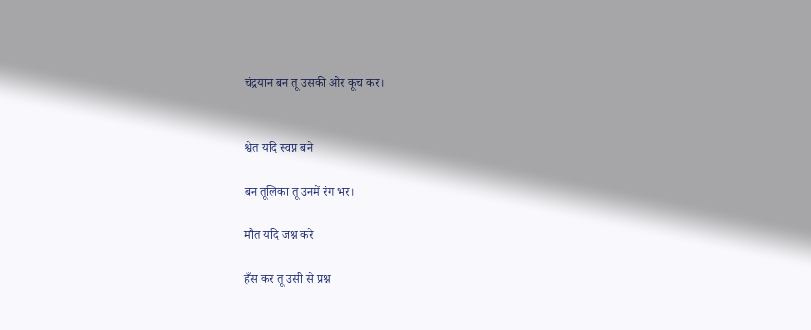चंद्रयान बन तू उसकी ओर कूच कर।


श्वेत यदि स्वप्न बने

बन तूलिका तू उनमें रंग भर।

मौत यदि जश्न करे

हँस कर तू उसी से प्रश्न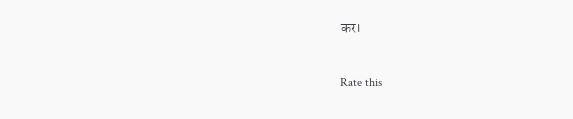कर।


Rate this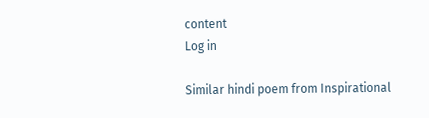content
Log in

Similar hindi poem from Inspirational